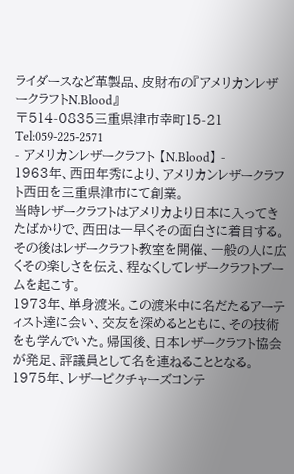ライダースなど革製品、皮財布の『アメリカンレザークラフトN.Blood』
〒514-0835三重県津市幸町15-21
Tel:059-225-2571
- アメリカンレザークラフト 【N.Blood】 -
1963年、西田年秀により、アメリカンレザークラフト西田を三重県津市にて創業。
当時レザークラフトはアメリカより日本に入ってきたばかりで、西田は一早くその面白さに着目する。その後はレザークラフト教室を開催、一般の人に広くその楽しさを伝え、程なくしてレザークラフトブームを起こす。
1973年、単身渡米。この渡米中に名だたるアーティスト達に会い、交友を深めるとともに、その技術をも学んでいた。帰国後、日本レザークラフト協会が発足、評議員として名を連ねることとなる。
1975年、レザーピクチャーズコンテ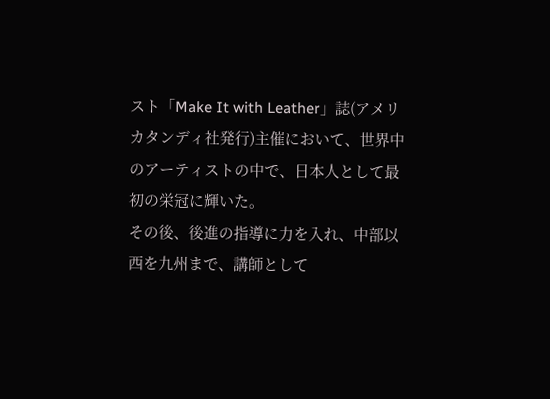スト「Make It with Leather」誌(アメリカタンディ社発行)主催において、世界中のアーティストの中で、日本人として最初の栄冠に輝いた。
その後、後進の指導に力を入れ、中部以西を九州まで、講師として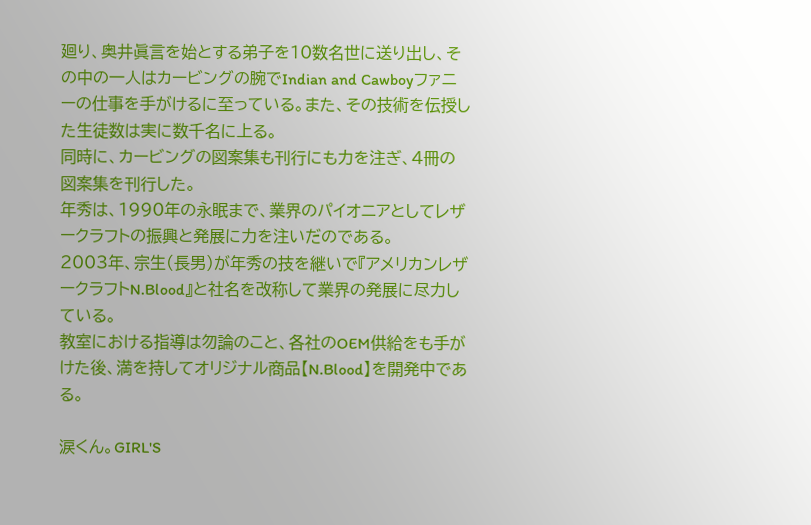廻り、奥井眞言を始とする弟子を10数名世に送り出し、その中の一人はカービングの腕でIndian and Cawboyファニーの仕事を手がけるに至っている。また、その技術を伝授した生徒数は実に数千名に上る。
同時に、カービングの図案集も刊行にも力を注ぎ、4冊の図案集を刊行した。
年秀は、1990年の永眠まで、業界のパイオニアとしてレザークラフトの振興と発展に力を注いだのである。
2003年、宗生(長男)が年秀の技を継いで『アメリカンレザークラフトN.Blood』と社名を改称して業界の発展に尽力している。
教室における指導は勿論のこと、各社のOEM供給をも手がけた後、満を持してオリジナル商品【N.Blood】を開発中である。

涙くん。GIRL'S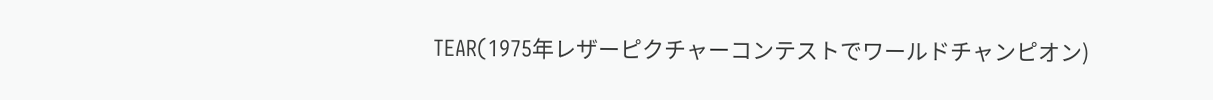TEAR(1975年レザーピクチャーコンテストでワールドチャンピオン)